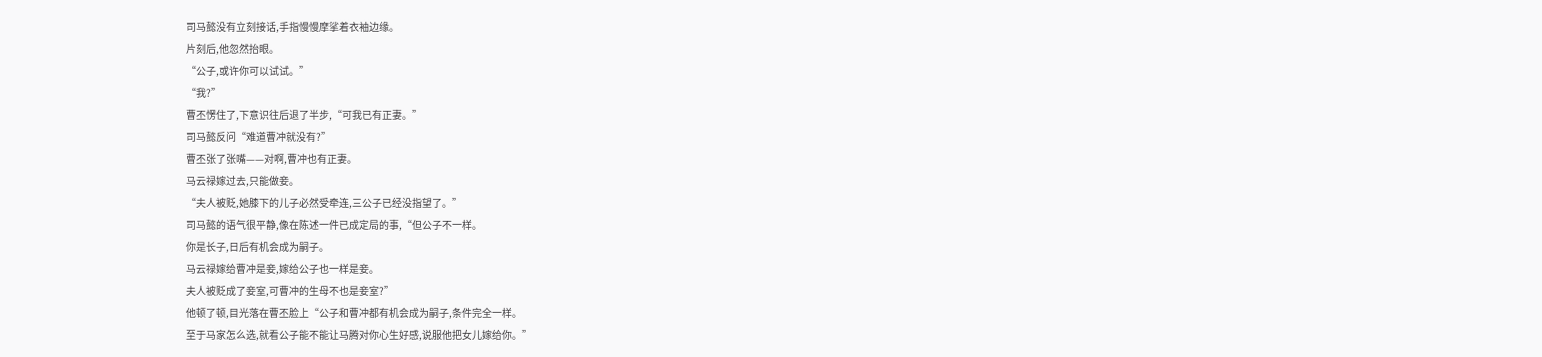司马懿没有立刻接话,手指慢慢摩挲着衣袖边缘。
片刻后,他忽然抬眼。
“公子,或许你可以试试。”
“我?”
曹丕愣住了,下意识往后退了半步,“可我已有正妻。”
司马懿反问“难道曹冲就没有?”
曹丕张了张嘴——对啊,曹冲也有正妻。
马云禄嫁过去,只能做妾。
“夫人被贬,她膝下的儿子必然受牵连,三公子已经没指望了。”
司马懿的语气很平静,像在陈述一件已成定局的事,“但公子不一样。
你是长子,日后有机会成为嗣子。
马云禄嫁给曹冲是妾,嫁给公子也一样是妾。
夫人被贬成了妾室,可曹冲的生母不也是妾室?”
他顿了顿,目光落在曹丕脸上“公子和曹冲都有机会成为嗣子,条件完全一样。
至于马家怎么选,就看公子能不能让马腾对你心生好感,说服他把女儿嫁给你。”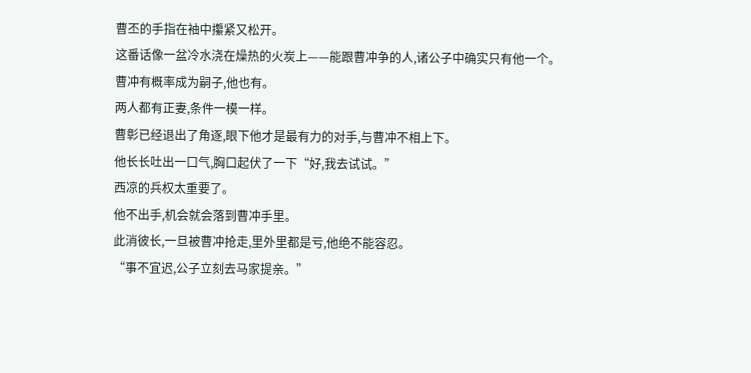曹丕的手指在袖中攥紧又松开。
这番话像一盆冷水浇在燥热的火炭上——能跟曹冲争的人,诸公子中确实只有他一个。
曹冲有概率成为嗣子,他也有。
两人都有正妻,条件一模一样。
曹彰已经退出了角逐,眼下他才是最有力的对手,与曹冲不相上下。
他长长吐出一口气,胸口起伏了一下“好,我去试试。”
西凉的兵权太重要了。
他不出手,机会就会落到曹冲手里。
此消彼长,一旦被曹冲抢走,里外里都是亏,他绝不能容忍。
“事不宜迟,公子立刻去马家提亲。”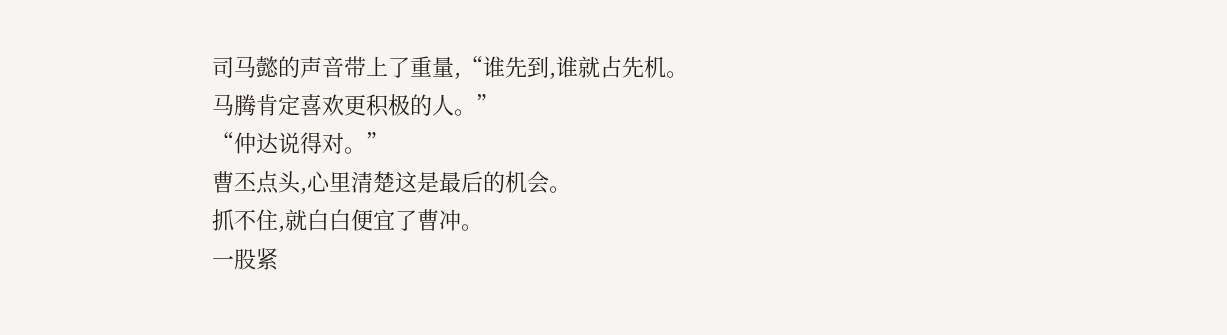司马懿的声音带上了重量,“谁先到,谁就占先机。
马腾肯定喜欢更积极的人。”
“仲达说得对。”
曹丕点头,心里清楚这是最后的机会。
抓不住,就白白便宜了曹冲。
一股紧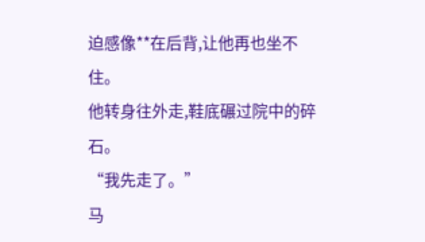迫感像**在后背,让他再也坐不住。
他转身往外走,鞋底碾过院中的碎石。
“我先走了。”
马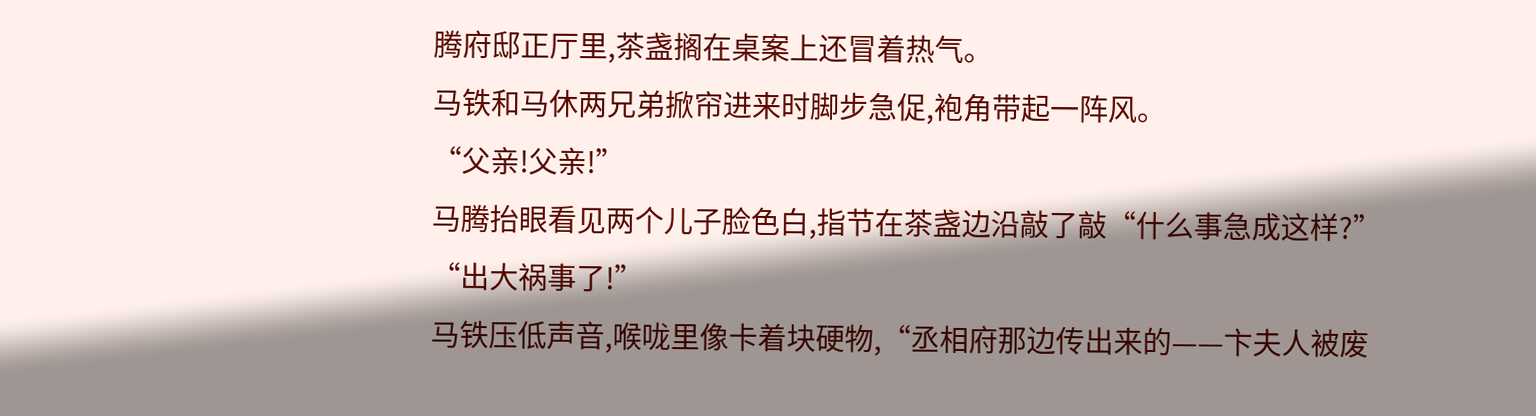腾府邸正厅里,茶盏搁在桌案上还冒着热气。
马铁和马休两兄弟掀帘进来时脚步急促,袍角带起一阵风。
“父亲!父亲!”
马腾抬眼看见两个儿子脸色白,指节在茶盏边沿敲了敲“什么事急成这样?”
“出大祸事了!”
马铁压低声音,喉咙里像卡着块硬物,“丞相府那边传出来的——卞夫人被废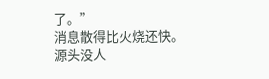了。”
消息散得比火烧还快。
源头没人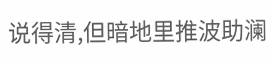说得清,但暗地里推波助澜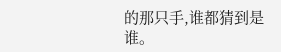的那只手,谁都猜到是谁。